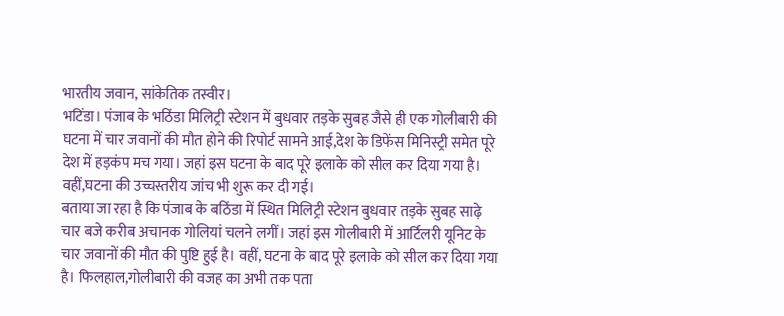भारतीय जवान, सांकेतिक तस्वीर।
भटिंडा। पंजाब के भठिंडा मिलिट्री स्टेशन में बुधवार तड़के सुबह जैसे ही एक गोलीबारी की घटना में चार जवानों की मौत होने की रिपोर्ट सामने आई,देश के डिफेंस मिनिस्ट्री समेत पूरे देश में हड़कंप मच गया। जहां इस घटना के बाद पूरे इलाके को सील कर दिया गया है। वहीं,घटना की उच्चस्तरीय जांच भी शुरू कर दी गई।
बताया जा रहा है कि पंजाब के बठिंडा में स्थित मिलिट्री स्टेशन बुधवार तड़के सुबह साढ़े चार बजे करीब अचानक गोलियां चलने लगीं। जहां इस गोलीबारी में आर्टिलरी यूनिट के चार जवानों की मौत की पुष्टि हुई है। वहीं, घटना के बाद पूरे इलाके को सील कर दिया गया है। फिलहाल,गोलीबारी की वजह का अभी तक पता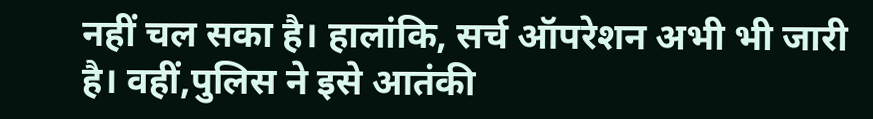नहीं चल सका है। हालांकि, सर्च ऑपरेशन अभी भी जारी है। वहीं,पुलिस ने इसे आतंकी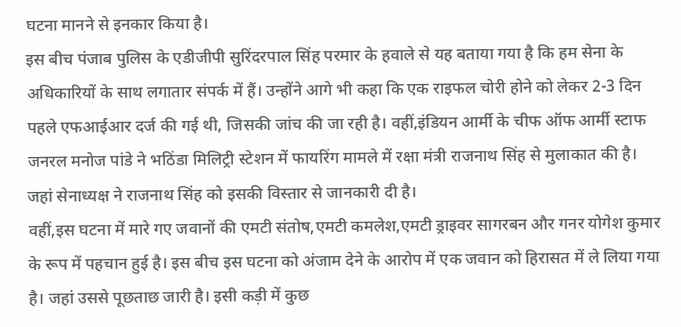घटना मानने से इनकार किया है।
इस बीच पंजाब पुलिस के एडीजीपी सुरिंदरपाल सिंह परमार के हवाले से यह बताया गया है कि हम सेना के अधिकारियों के साथ लगातार संपर्क में हैं। उन्होंने आगे भी कहा कि एक राइफल चोरी होने को लेकर 2-3 दिन पहले एफआईआर दर्ज की गई थी, जिसकी जांच की जा रही है। वहीं,इंडियन आर्मी के चीफ ऑफ आर्मी स्टाफ जनरल मनोज पांडे ने भठिंडा मिलिट्री स्टेशन में फायरिंग मामले में रक्षा मंत्री राजनाथ सिंह से मुलाकात की है। जहां सेनाध्यक्ष ने राजनाथ सिंह को इसकी विस्तार से जानकारी दी है।
वहीं,इस घटना में मारे गए जवानों की एमटी संतोष,एमटी कमलेश,एमटी ड्राइवर सागरबन और गनर योगेश कुमार के रूप में पहचान हुई है। इस बीच इस घटना को अंजाम देने के आरोप में एक जवान को हिरासत में ले लिया गया है। जहां उससे पूछताछ जारी है। इसी कड़ी में कुछ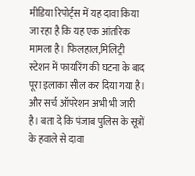मीडिया रिपोर्ट्स में यह दावा किया जा रहा है कि यह एक आंतरिक मामला है। फिलहाल,मिलिट्री स्टेशन में फायरिंग की घटना के बाद पूरा इलाका सील कर दिया गया है। और सर्च ऑपरेशन अभी भी जारी है। बता दे कि पंजाब पुलिस के सूत्रों के हवाले से दावा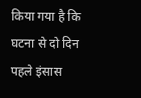किया गया है कि घटना से दो दिन पहले इंसास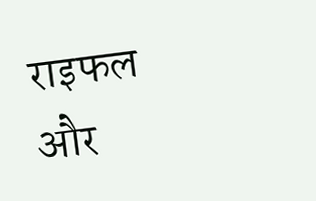राइफल और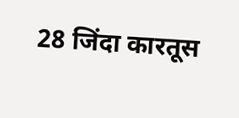28 जिंदा कारतूस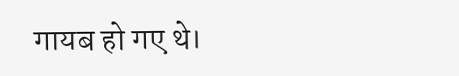गायब हो गए थे।